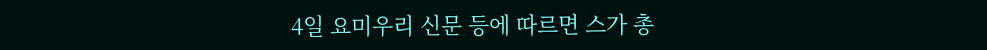4일 요미우리 신문 등에 따르면 스가 총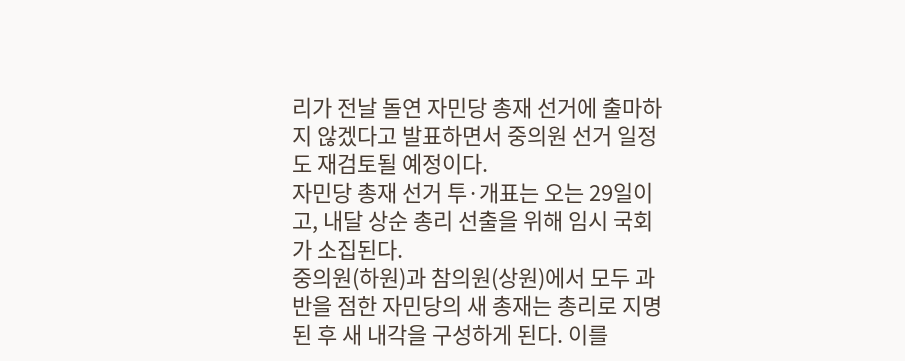리가 전날 돌연 자민당 총재 선거에 출마하지 않겠다고 발표하면서 중의원 선거 일정도 재검토될 예정이다.
자민당 총재 선거 투·개표는 오는 29일이고, 내달 상순 총리 선출을 위해 임시 국회가 소집된다.
중의원(하원)과 참의원(상원)에서 모두 과반을 점한 자민당의 새 총재는 총리로 지명된 후 새 내각을 구성하게 된다. 이를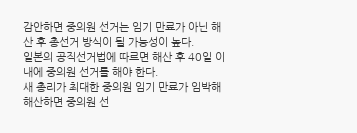감안하면 중의원 선거는 임기 만료가 아닌 해산 후 총선거 방식이 될 가능성이 높다.
일본의 공직선거법에 따르면 해산 후 40일 이내에 중의원 선거를 해야 한다.
새 총리가 최대한 중의원 임기 만료가 임박해 해산하면 중의원 선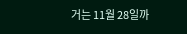거는 11월 28일까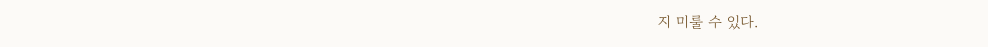지 미룰 수 있다.